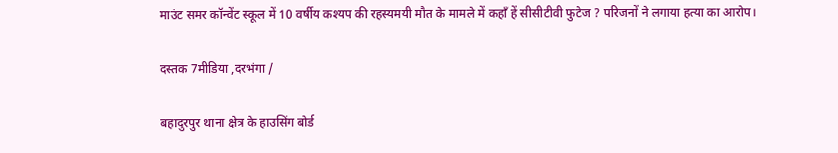माउंट समर कॉन्वेंट स्कूल में 10 वर्षीय कश्यप की रहस्यमयी मौत के मामले में कहाँ हें सीसीटीवी फुटेज ? परिजनों ने लगाया हत्या का आरोप।

दस्तक 7मीडिया ,दरभंगा /

बहादुरपुर थाना क्षेत्र के हाउसिंग बोर्ड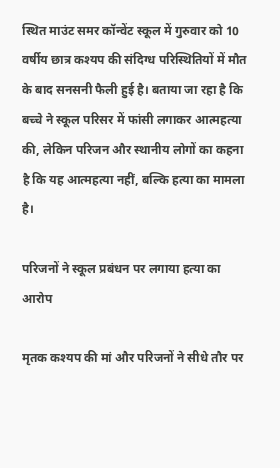स्थित माउंट समर कॉन्वेंट स्कूल में गुरुवार को 10 वर्षीय छात्र कश्यप की संदिग्ध परिस्थितियों में मौत के बाद सनसनी फैली हुई है। बताया जा रहा है कि बच्चे ने स्कूल परिसर में फांसी लगाकर आत्महत्या की, लेकिन परिजन और स्थानीय लोगों का कहना है कि यह आत्महत्या नहीं, बल्कि हत्या का मामला है।

परिजनों ने स्कूल प्रबंधन पर लगाया हत्या का आरोप

मृतक कश्यप की मां और परिजनों ने सीधे तौर पर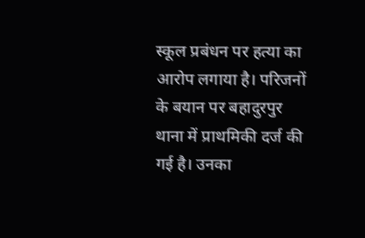स्कूल प्रबंधन पर हत्या का आरोप लगाया है। परिजनों के बयान पर बहादुरपुर थाना में प्राथमिकी दर्ज की गई है। उनका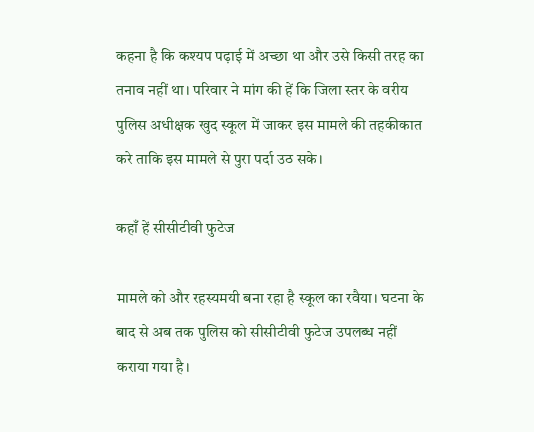कहना है कि कश्यप पढ़ाई में अच्छा था और उसे किसी तरह का तनाव नहीं था। परिवार ने मांग की हें कि जिला स्तर के वरीय पुलिस अधीक्षक खुद स्कूल में जाकर इस मामले की तहकीकात करे ताकि इस मामले से पुरा पर्दा उठ सके।

कहाँ हें सीसीटीवी फुटेज

मामले को और रहस्यमयी बना रहा है स्कूल का रवैया। घटना के बाद से अब तक पुलिस को सीसीटीवी फुटेज उपलब्ध नहीं कराया गया है।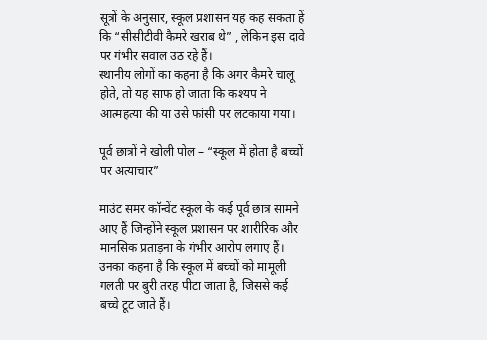सूत्रों के अनुसार, स्कूल प्रशासन यह कह सकता हें  कि “सीसीटीवी कैमरे खराब थे” , लेकिन इस दावे पर गंभीर सवाल उठ रहे हैं।
स्थानीय लोगों का कहना है कि अगर कैमरे चालू होते, तो यह साफ हो जाता कि कश्यप ने आत्महत्या की या उसे फांसी पर लटकाया गया।

पूर्व छात्रों ने खोली पोल – “स्कूल में होता है बच्चों पर अत्याचार”

माउंट समर कॉन्वेंट स्कूल के कई पूर्व छात्र सामने आए हैं जिन्होंने स्कूल प्रशासन पर शारीरिक और मानसिक प्रताड़ना के गंभीर आरोप लगाए हैं। उनका कहना है कि स्कूल में बच्चों को मामूली गलती पर बुरी तरह पीटा जाता है, जिससे कई बच्चे टूट जाते हैं।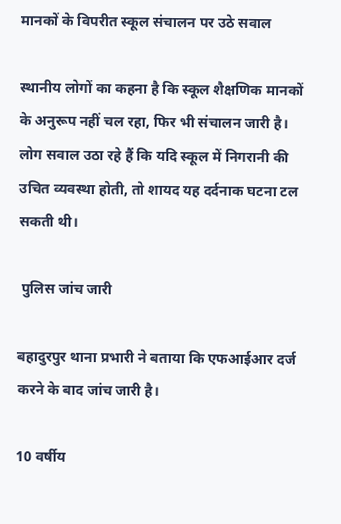मानकों के विपरीत स्कूल संचालन पर उठे सवाल

स्थानीय लोगों का कहना है कि स्कूल शैक्षणिक मानकों के अनुरूप नहीं चल रहा, फिर भी संचालन जारी है। लोग सवाल उठा रहे हैं कि यदि स्कूल में निगरानी की उचित व्यवस्था होती, तो शायद यह दर्दनाक घटना टल सकती थी।

 पुलिस जांच जारी

बहादुरपुर थाना प्रभारी ने बताया कि एफआईआर दर्ज करने के बाद जांच जारी है।

10 वर्षीय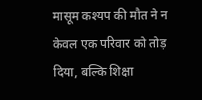मासूम कश्यप की मौत ने न केवल एक परिवार को तोड़ दिया, बल्कि शिक्षा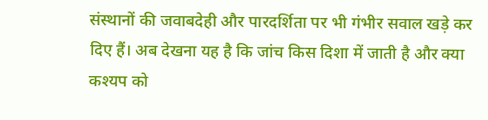संस्थानों की जवाबदेही और पारदर्शिता पर भी गंभीर सवाल खड़े कर दिए हैं। अब देखना यह है कि जांच किस दिशा में जाती है और क्या कश्यप को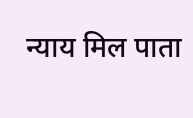न्याय मिल पाता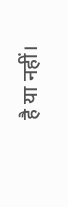है या नहीं।